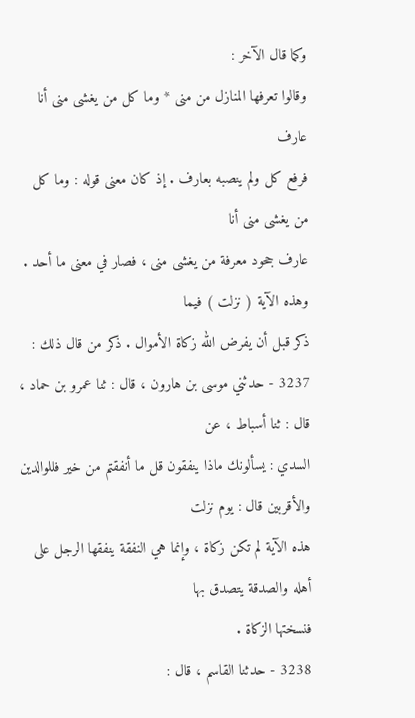وكما قال الآخر :
وقالوا تعرفها المنازل من منى * وما كل من يغشى منى أنا عارف
فرفع كل ولم ينصبه بعارف . إذ كان معنى قوله : وما كل من يغشى منى أنا
عارف جحود معرفة من يغشى منى ، فصار في معنى ما أحد . وهذه الآية ( نزلت ) فيما
ذكر قبل أن يفرض الله زكاة الأموال . ذكر من قال ذلك :
3237 - حدثني موسى بن هارون ، قال : ثنا عمرو بن حماد ، قال : ثنا أسباط ، عن
السدي : يسألونك ماذا ينفقون قل ما أنفقتم من خير فللوالدين والأقربين قال : يوم نزلت
هذه الآية لم تكن زكاة ، وإنما هي النفقة ينفقها الرجل على أهله والصدقة يتصدق بها
فنسختها الزكاة .
3238 - حدثنا القاسم ، قال :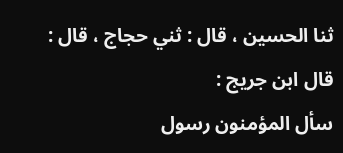ثنا الحسين ، قال : ثني حجاج ، قال : قال ابن جريج :
سأل المؤمنون رسول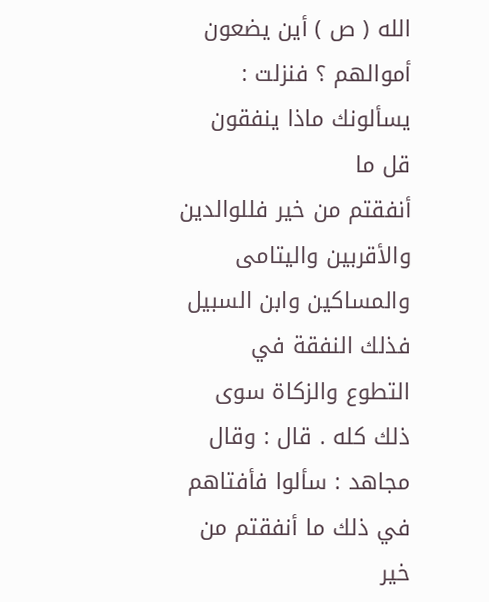الله ( ص ) أين يضعون أموالهم ؟ فنزلت : يسألونك ماذا ينفقون قل ما
أنفقتم من خير فللوالدين والأقربين واليتامى والمساكين وابن السبيل فذلك النفقة في
التطوع والزكاة سوى ذلك كله . قال : وقال مجاهد : سألوا فأفتاهم في ذلك ما أنفقتم من
خير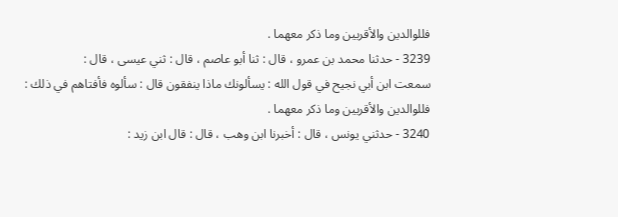فللوالدين والأقربين وما ذكر معهما .
3239 - حدثنا محمد بن عمرو ، قال : ثنا أبو عاصم ، قال : ثني عيسى ، قال :
سمعت ابن أبي نجيح في قول الله : يسألونك ماذا ينفقون قال : سألوه فأفتاهم في ذلك :
فللوالدين والأقربين وما ذكر معهما .
3240 - حدثني يونس ، قال : أخبرنا ابن وهب ، قال : قال ابن زيد :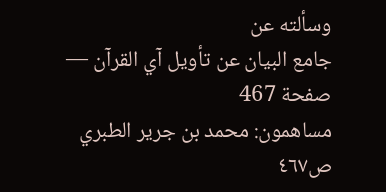وسألته عن
جامع البيان عن تأويل آي القرآن — صفحة 467
مساهمون: محمد بن جرير الطبري
ص٤٦٧